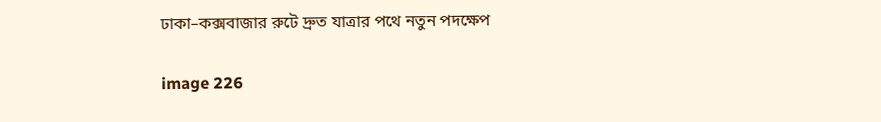ঢাকা–কক্সবাজার রুটে দ্রুত যাত্রার পথে নতুন পদক্ষেপ

image 226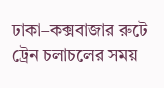ঢাকা–কক্সবাজার রুটে ট্রেন চলাচলের সময়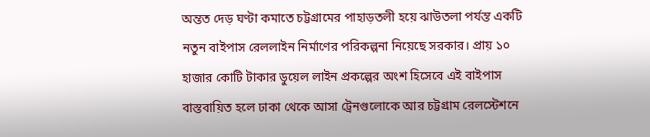অন্তত দেড় ঘণ্টা কমাতে চট্টগ্রামের পাহাড়তলী হয়ে ঝাউতলা পর্যন্ত একটি নতুন বাইপাস রেললাইন নির্মাণের পরিকল্পনা নিয়েছে সরকার। প্রায় ১০ হাজার কোটি টাকার ডুয়েল লাইন প্রকল্পের অংশ হিসেবে এই বাইপাস বাস্তবায়িত হলে ঢাকা থেকে আসা ট্রেনগুলোকে আর চট্টগ্রাম রেলস্টেশনে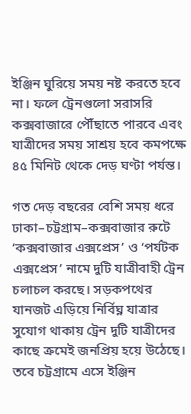ইঞ্জিন ঘুরিয়ে সময় নষ্ট করতে হবে না। ফলে ট্রেনগুলো সরাসরি কক্সবাজারে পৌঁছাতে পারবে এবং যাত্রীদের সময় সাশ্রয় হবে কমপক্ষে ৪৫ মিনিট থেকে দেড় ঘণ্টা পর্যন্ত।

গত দেড় বছরের বেশি সময় ধরে ঢাকা–চট্টগ্রাম–কক্সবাজার রুটে ‘কক্সবাজার এক্সপ্রেস’ ও ‘পর্যটক এক্সপ্রেস’ নামে দুটি যাত্রীবাহী ট্রেন চলাচল করছে। সড়কপথের যানজট এড়িয়ে নির্বিঘ্ন যাত্রার সুযোগ থাকায় ট্রেন দুটি যাত্রীদের কাছে ক্রমেই জনপ্রিয় হয়ে উঠেছে। তবে চট্টগ্রামে এসে ইঞ্জিন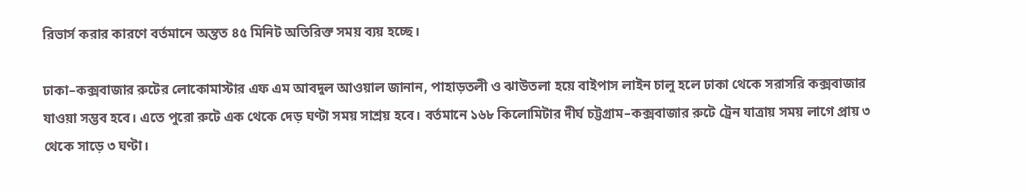রিভার্স করার কারণে বর্তমানে অন্তত ৪৫ মিনিট অতিরিক্ত সময় ব্যয় হচ্ছে।

ঢাকা–কক্সবাজার রুটের লোকোমাস্টার এফ এম আবদুল আওয়াল জানান, পাহাড়তলী ও ঝাউতলা হয়ে বাইপাস লাইন চালু হলে ঢাকা থেকে সরাসরি কক্সবাজার যাওয়া সম্ভব হবে। এতে পুরো রুটে এক থেকে দেড় ঘণ্টা সময় সাশ্রয় হবে। বর্তমানে ১৬৮ কিলোমিটার দীর্ঘ চট্টগ্রাম–কক্সবাজার রুটে ট্রেন যাত্রায় সময় লাগে প্রায় ৩ থেকে সাড়ে ৩ ঘণ্টা।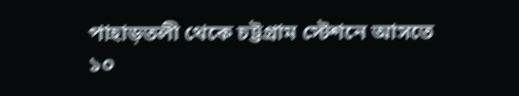পাহাড়তলী থেকে চট্টগ্রাম স্টেশনে আসতে ১০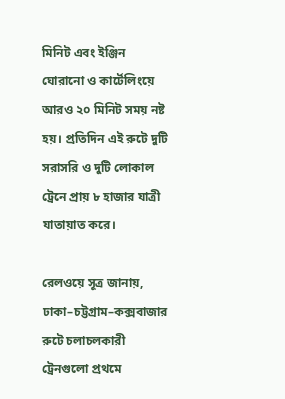মিনিট এবং ইঞ্জিন ঘোরানো ও কার্টেলিংয়ে আরও ২০ মিনিট সময় নষ্ট হয়। প্রতিদিন এই রুটে দুটি সরাসরি ও দুটি লোকাল ট্রেনে প্রায় ৮ হাজার যাত্রী যাতায়াত করে।

রেলওয়ে সূত্র জানায়, ঢাকা–চট্টগ্রাম–কক্সবাজার রুটে চলাচলকারী ট্রেনগুলো প্রথমে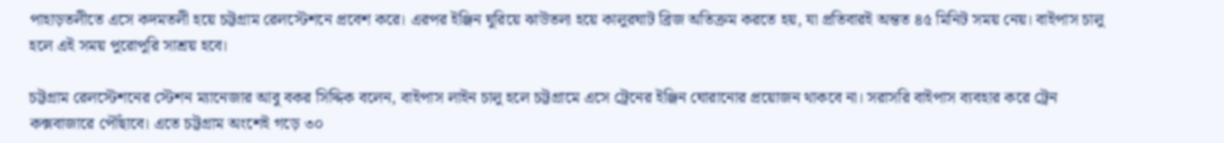পাহাড়তলীতে এসে কদমতলী হয়ে চট্টগ্রাম রেলস্টেশনে প্রবেশ করে। এরপর ইঞ্জিন ঘুরিয়ে ঝাউতলা হয়ে কালুরঘাট ব্রিজ অতিক্রম করতে হয়, যা প্রতিবারই অন্তত ৪৫ মিনিট সময় নেয়। বাইপাস চালু হলে এই সময় পুরোপুরি সাশ্রয় হবে।

চট্টগ্রাম রেলস্টেশনের স্টেশন ম্যানেজার আবু বকর সিদ্দিক বলেন, বাইপাস লাইন চালু হলে চট্টগ্রামে এসে ট্রেনের ইঞ্জিন ঘোরানোর প্রয়োজন থাকবে না। সরাসরি বাইপাস ব্যবহার করে ট্রেন কক্সবাজারে পৌঁছাবে। এতে চট্টগ্রাম অংশেই গড়ে ৩০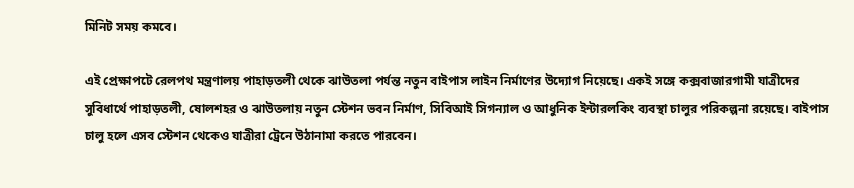মিনিট সময় কমবে।

এই প্রেক্ষাপটে রেলপথ মন্ত্রণালয় পাহাড়তলী থেকে ঝাউতলা পর্যন্ত নতুন বাইপাস লাইন নির্মাণের উদ্যোগ নিয়েছে। একই সঙ্গে কক্সবাজারগামী যাত্রীদের সুবিধার্থে পাহাড়তলী, ষোলশহর ও ঝাউতলায় নতুন স্টেশন ভবন নির্মাণ, সিবিআই সিগন্যাল ও আধুনিক ইন্টারলকিং ব্যবস্থা চালুর পরিকল্পনা রয়েছে। বাইপাস চালু হলে এসব স্টেশন থেকেও যাত্রীরা ট্রেনে উঠানামা করতে পারবেন।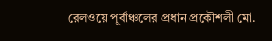রেলওয়ে পূর্বাঞ্চলের প্রধান প্রকৌশলী মো.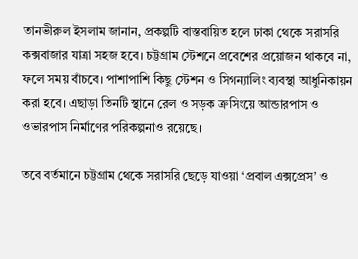তানভীরুল ইসলাম জানান, প্রকল্পটি বাস্তবায়িত হলে ঢাকা থেকে সরাসরি কক্সবাজার যাত্রা সহজ হবে। চট্টগ্রাম স্টেশনে প্রবেশের প্রয়োজন থাকবে না, ফলে সময় বাঁচবে। পাশাপাশি কিছু স্টেশন ও সিগন্যালিং ব্যবস্থা আধুনিকায়ন করা হবে। এছাড়া তিনটি স্থানে রেল ও সড়ক ক্রসিংয়ে আন্ডারপাস ও ওভারপাস নির্মাণের পরিকল্পনাও রয়েছে।

তবে বর্তমানে চট্টগ্রাম থেকে সরাসরি ছেড়ে যাওয়া ‘প্রবাল এক্সপ্রেস’ ও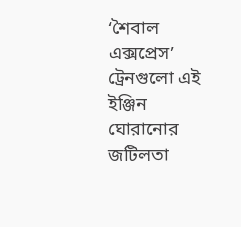‘শৈবাল এক্সপ্রেস’ ট্রেনগুলো এই ইঞ্জিন ঘোরানোর জটিলতা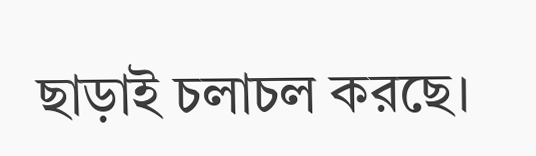ছাড়াই চলাচল করছে।